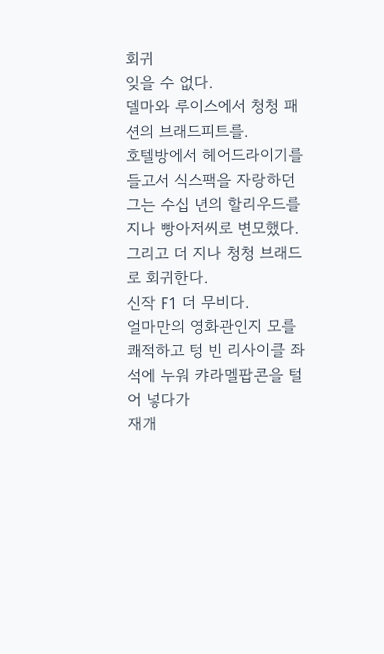회귀
잊을 수 없다.
델마와 루이스에서 청청 패션의 브래드피트를.
호텔방에서 헤어드라이기를 들고서 식스팩을 자랑하던 그는 수십 년의 할리우드를 지나 빵아저씨로 변모했다.
그리고 더 지나 청청 브래드로 회귀한다.
신작 F1 더 무비다.
얼마만의 영화관인지 모를 쾌적하고 텅 빈 리사이클 좌석에 누워 캬라멜팝콘을 털어 넣다가
재개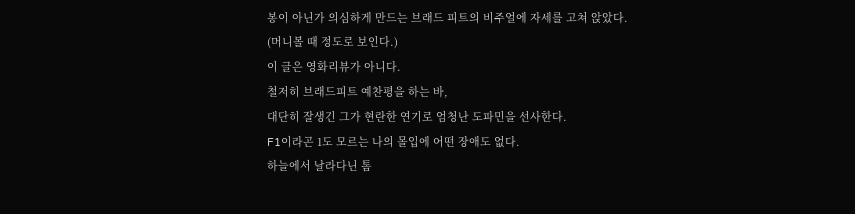봉이 아닌가 의심하게 만드는 브래드 피트의 비주얼에 자세를 고쳐 앉았다.
(머니볼 때 정도로 보인다.)
이 글은 영화리뷰가 아니다.
철저히 브래드피트 예찬평을 하는 바,
대단히 잘생긴 그가 현란한 연기로 엄청난 도파민을 선사한다.
F1이라곤 1도 모르는 나의 몰입에 어떤 장애도 없다.
하늘에서 날라다닌 톰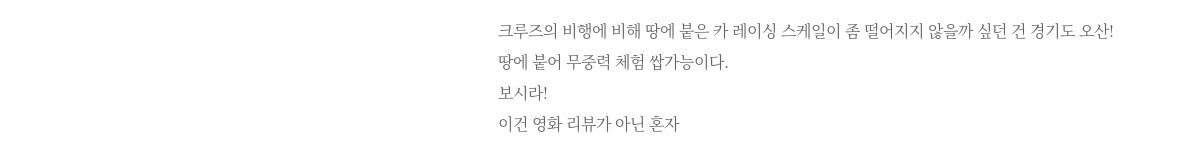크루즈의 비행에 비해 땅에 붙은 카 레이싱 스케일이 좀 떨어지지 않을까 싶던 건 경기도 오산!
땅에 붙어 무중력 체험 쌉가능이다.
보시라!
이건 영화 리뷰가 아닌 혼자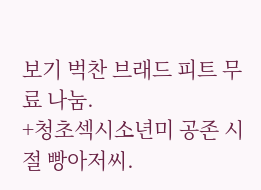보기 벅찬 브래드 피트 무료 나눔.
+청초섹시소년미 공존 시절 빵아저씨.